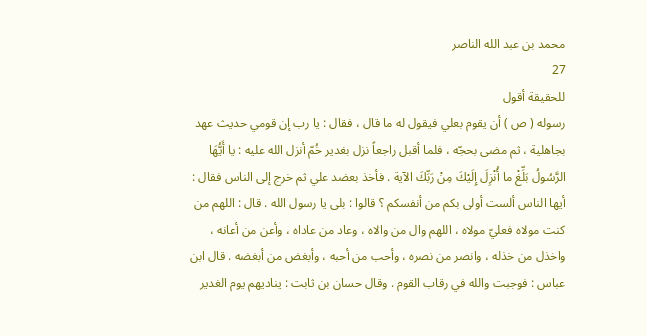محمد بن عبد الله الناصر
27
للحقيقة أقول
رسوله ( ص ) أن يقوم بعلي فيقول له ما قال ، فقال : يا رب إن قومي حديث عهد بجاهلية ، ثم مضى بحجّه ، فلما أقبل راجعاً نزل بغدير خُمّ أنزل الله عليه : يا أَيُّهَا الرَّسُولُ بَلِّغْ ما أُنْزِلَ إِلَيْكَ مِنْ رَبِّكَ الآية . فأخذ بعضد علي ثم خرج إلى الناس فقال : أيها الناس ألست أولى بكم من أنفسكم ؟ قالوا : بلى يا رسول الله . قال : اللهم من كنت مولاه فعليّ مولاه ، اللهم وال من والاه ، وعاد من عاداه ، وأعن من أعانه ، واخذل من خذله ، وانصر من نصره ، وأحب من أحبه ، وأبغض من أبغضه . قال ابن عباس : فوجبت والله في رقاب القوم . وقال حسان بن ثابت : يناديهم يوم الغدير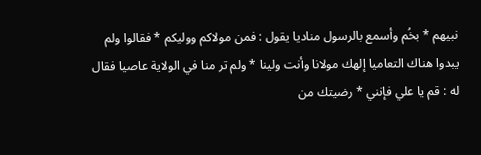نبيهم * بخُم وأسمع بالرسول مناديا يقول : فمن مولاكم ووليكم * فقالوا ولم يبدوا هناك التعاميا إلهك مولانا وأنت ولينا * ولم تر منا في الولاية عاصيا فقال له : قم يا علي فإنني * رضيتك من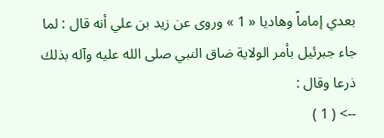بعدي إماماً وهاديا « 1 » وروى عن زيد بن علي أنه قال : لما جاء جبرئيل بأمر الولاية ضاق النبي صلى الله عليه وآله بذلك ذرعا وقال :
--> ( 1 )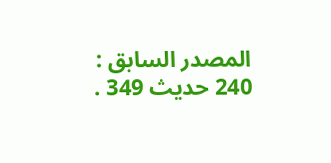المصدر السابق : 240 حديث 349 .